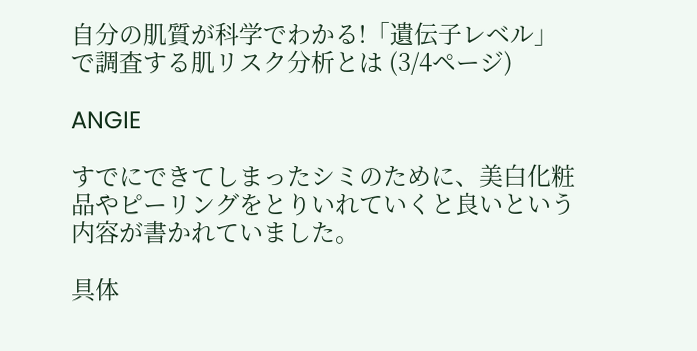自分の肌質が科学でわかる!「遺伝子レベル」で調査する肌リスク分析とは (3/4ページ)

ANGIE

すでにできてしまったシミのために、美白化粧品やピーリングをとりいれていくと良いという内容が書かれていました。

具体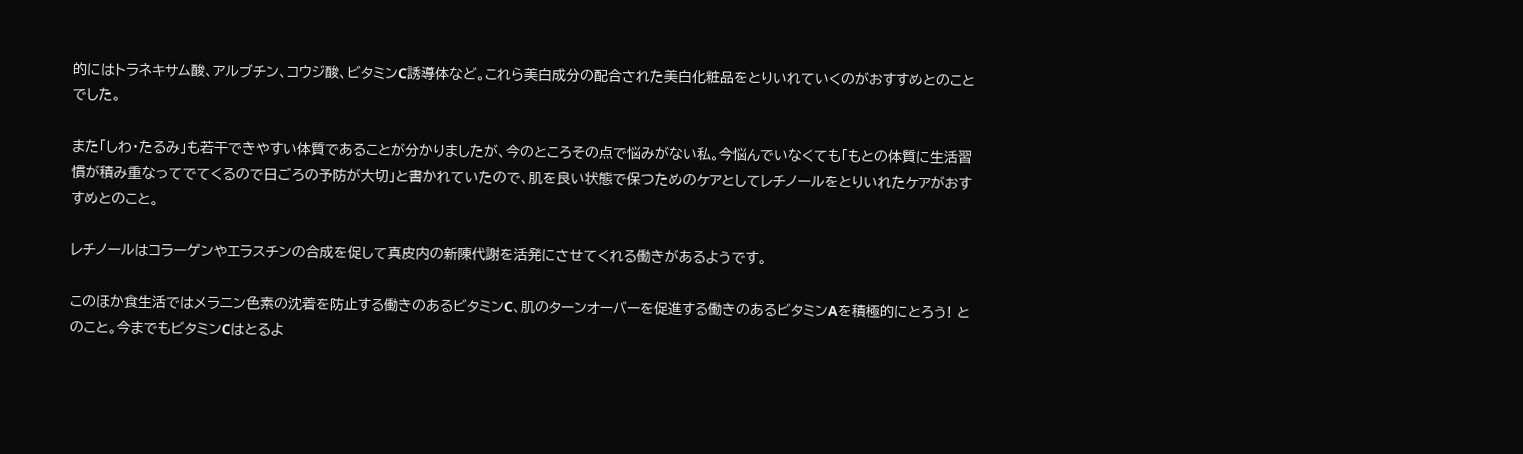的にはトラネキサム酸、アルブチン、コウジ酸、ビタミンC誘導体など。これら美白成分の配合された美白化粧品をとりいれていくのがおすすめとのことでした。

また「しわ・たるみ」も若干できやすい体質であることが分かりましたが、今のところその点で悩みがない私。今悩んでいなくても「もとの体質に生活習慣が積み重なってでてくるので日ごろの予防が大切」と書かれていたので、肌を良い状態で保つためのケアとしてレチノールをとりいれたケアがおすすめとのこと。

レチノールはコラーゲンやエラスチンの合成を促して真皮内の新陳代謝を活発にさせてくれる働きがあるようです。

このほか食生活ではメラニン色素の沈着を防止する働きのあるビタミンC、肌のターンオーバーを促進する働きのあるビタミンAを積極的にとろう! とのこと。今までもビタミンCはとるよ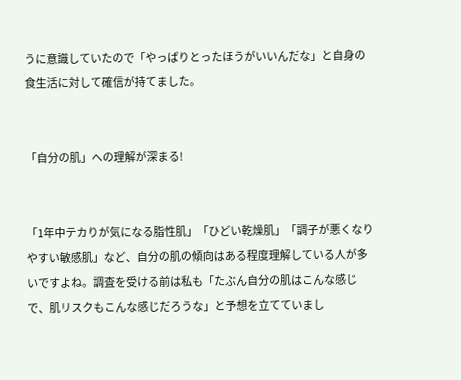うに意識していたので「やっぱりとったほうがいいんだな」と自身の食生活に対して確信が持てました。


「自分の肌」への理解が深まる!


「1年中テカりが気になる脂性肌」「ひどい乾燥肌」「調子が悪くなりやすい敏感肌」など、自分の肌の傾向はある程度理解している人が多いですよね。調査を受ける前は私も「たぶん自分の肌はこんな感じで、肌リスクもこんな感じだろうな」と予想を立てていまし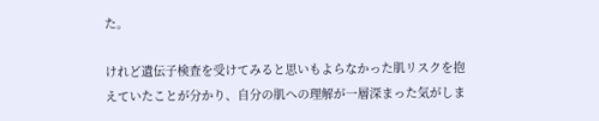た。

けれど遺伝子検査を受けてみると思いもよらなかった肌リスクを抱えていたことが分かり、自分の肌への理解が一層深まった気がしま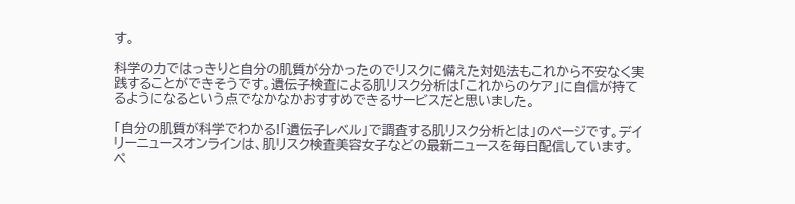す。

科学の力ではっきりと自分の肌質が分かったのでリスクに備えた対処法もこれから不安なく実践することができそうです。遺伝子検査による肌リスク分析は「これからのケア」に自信が持てるようになるという点でなかなかおすすめできるサービスだと思いました。

「自分の肌質が科学でわかる!「遺伝子レベル」で調査する肌リスク分析とは」のページです。デイリーニュースオンラインは、肌リスク検査美容女子などの最新ニュースを毎日配信しています。
ペ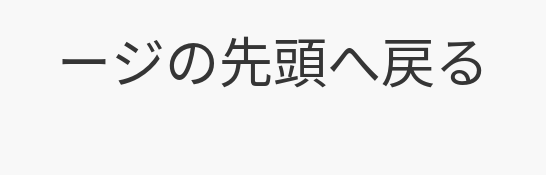ージの先頭へ戻る